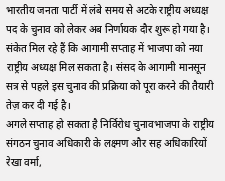भारतीय जनता पार्टी में लंबे समय से अटके राष्ट्रीय अध्यक्ष पद के चुनाव को लेकर अब निर्णायक दौर शुरू हो गया है। संकेत मिल रहे हैं कि आगामी सप्ताह में भाजपा को नया राष्ट्रीय अध्यक्ष मिल सकता है। संसद के आगामी मानसून सत्र से पहले इस चुनाव की प्रक्रिया को पूरा करने की तैयारी तेज़ कर दी गई है।
अगले सप्ताह हो सकता है निर्विरोध चुनावभाजपा के राष्ट्रीय संगठन चुनाव अधिकारी के लक्ष्मण और सह अधिकारियों रेखा वर्मा,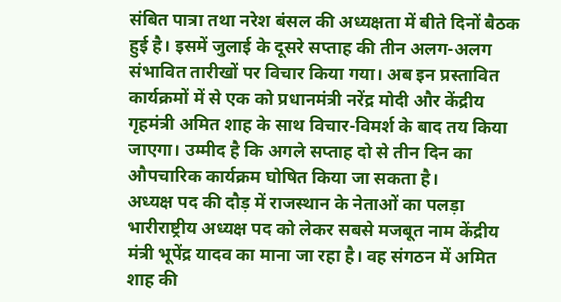संबित पात्रा तथा नरेश बंसल की अध्यक्षता में बीते दिनों बैठक हुई है। इसमें जुलाई के दूसरे सप्ताह की तीन अलग-अलग संभावित तारीखों पर विचार किया गया। अब इन प्रस्तावित कार्यक्रमों में से एक को प्रधानमंत्री नरेंद्र मोदी और केंद्रीय गृहमंत्री अमित शाह के साथ विचार-विमर्श के बाद तय किया जाएगा। उम्मीद है कि अगले सप्ताह दो से तीन दिन का औपचारिक कार्यक्रम घोषित किया जा सकता है।
अध्यक्ष पद की दौड़ में राजस्थान के नेताओं का पलड़ा भारीराष्ट्रीय अध्यक्ष पद को लेकर सबसे मजबूत नाम केंद्रीय मंत्री भूपेंद्र यादव का माना जा रहा है। वह संगठन में अमित शाह की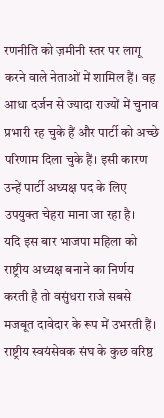रणनीति को ज़मीनी स्तर पर लागू करने वाले नेताओं में शामिल हैं। वह आधा दर्जन से ज्यादा राज्यों में चुनाव प्रभारी रह चुके हैं और पार्टी को अच्छे परिणाम दिला चुके हैं। इसी कारण उन्हें पार्टी अध्यक्ष पद के लिए उपयुक्त चेहरा माना जा रहा है।
यदि इस बार भाजपा महिला को राष्ट्रीय अध्यक्ष बनाने का निर्णय करती है तो वसुंधरा राजे सबसे मजबूत दावेदार के रूप में उभरती हैं। राष्ट्रीय स्वयंसेवक संघ के कुछ वरिष्ठ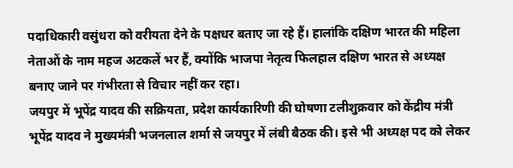पदाधिकारी वसुंधरा को वरीयता देने के पक्षधर बताए जा रहे हैं। हालांकि दक्षिण भारत की महिला नेताओं के नाम महज अटकलें भर हैं, क्योंकि भाजपा नेतृत्व फिलहाल दक्षिण भारत से अध्यक्ष बनाए जाने पर गंभीरता से विचार नहीं कर रहा।
जयपुर में भूपेंद्र यादव की सक्रियता, प्रदेश कार्यकारिणी की घोषणा टलीशुक्रवार को केंद्रीय मंत्री भूपेंद्र यादव ने मुख्यमंत्री भजनलाल शर्मा से जयपुर में लंबी बैठक की। इसे भी अध्यक्ष पद को लेकर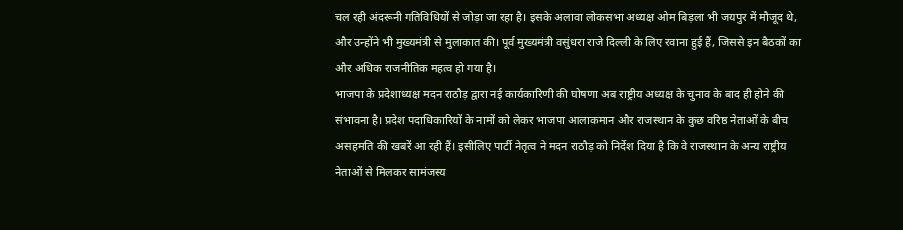चल रही अंदरूनी गतिविधियों से जोड़ा जा रहा है। इसके अलावा लोकसभा अध्यक्ष ओम बिड़ला भी जयपुर में मौजूद थे, और उन्होंने भी मुख्यमंत्री से मुलाकात की। पूर्व मुख्यमंत्री वसुंधरा राजे दिल्ली के लिए रवाना हुई हैं, जिससे इन बैठकों का और अधिक राजनीतिक महत्व हो गया है।
भाजपा के प्रदेशाध्यक्ष मदन राठौड़ द्वारा नई कार्यकारिणी की घोषणा अब राष्ट्रीय अध्यक्ष के चुनाव के बाद ही होने की संभावना है। प्रदेश पदाधिकारियों के नामों को लेकर भाजपा आलाकमान और राजस्थान के कुछ वरिष्ठ नेताओं के बीच असहमति की खबरें आ रही हैं। इसीलिए पार्टी नेतृत्व ने मदन राठौड़ को निर्देश दिया है कि वे राजस्थान के अन्य राष्ट्रीय नेताओं से मिलकर सामंजस्य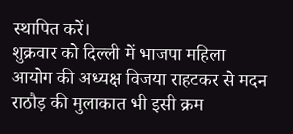स्थापित करें।
शुक्रवार को दिल्ली में भाजपा महिला आयोग की अध्यक्ष विजया राहटकर से मदन राठौड़ की मुलाकात भी इसी क्रम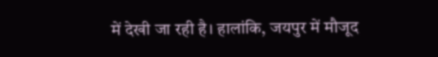में देखी जा रही है। हालांकि, जयपुर में मौजूद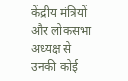केंद्रीय मंत्रियों और लोकसभा अध्यक्ष से उनकी कोई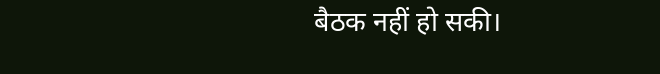बैठक नहीं हो सकी।